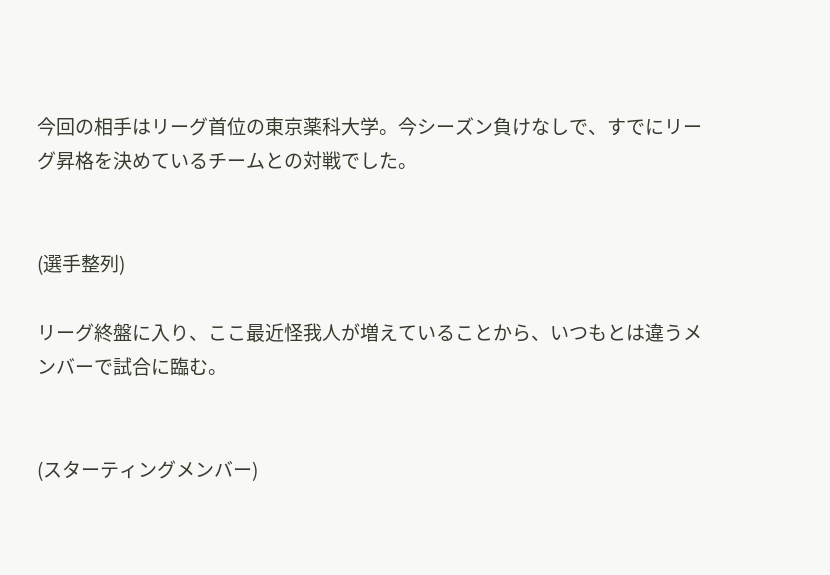今回の相手はリーグ首位の東京薬科大学。今シーズン負けなしで、すでにリーグ昇格を決めているチームとの対戦でした。


(選手整列)

リーグ終盤に入り、ここ最近怪我人が増えていることから、いつもとは違うメンバーで試合に臨む。


(スターティングメンバー)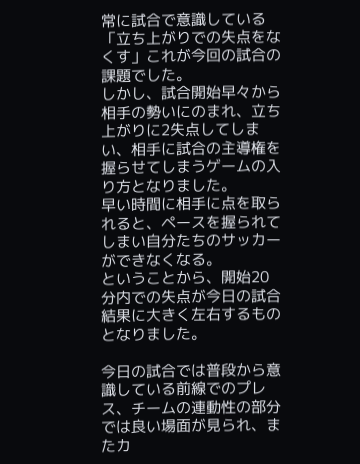常に試合で意識している「立ち上がりでの失点をなくす」これが今回の試合の課題でした。
しかし、試合開始早々から相手の勢いにのまれ、立ち上がりに2失点してしまい、相手に試合の主導権を握らせてしまうゲームの入り方となりました。
早い時間に相手に点を取られると、ペースを握られてしまい自分たちのサッカーができなくなる。
ということから、開始20分内での失点が今日の試合結果に大きく左右するものとなりました。

今日の試合では普段から意識している前線でのプレス、チームの連動性の部分では良い場面が見られ、またカ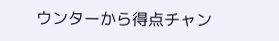ウンターから得点チャン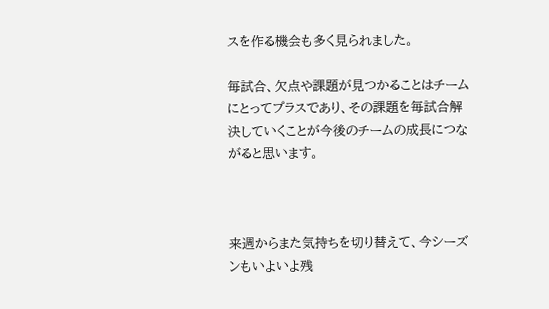スを作る機会も多く見られました。

毎試合、欠点や課題が見つかることはチームにとってプラスであり、その課題を毎試合解決していくことが今後のチームの成長につながると思います。



来週からまた気持ちを切り替えて、今シーズンもいよいよ残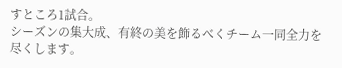すところ1試合。
シーズンの集大成、有終の美を飾るべくチーム一同全力を尽くします。